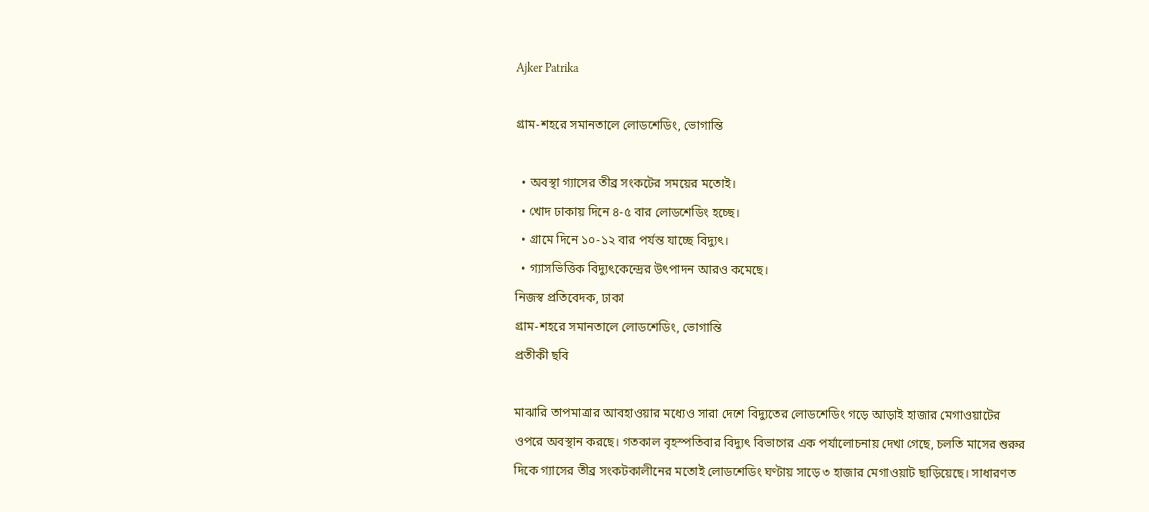Ajker Patrika

গ্রাম-শহরে সমানতালে লোডশেডিং, ভোগান্তি

  • অবস্থা গ্যাসের তীব্র সংকটের সময়ের মতোই।
  • খোদ ঢাকায় দিনে ৪-৫ বার লোডশেডিং হচ্ছে।
  • গ্রামে দিনে ১০-১২ বার পর্যন্ত যাচ্ছে বিদ্যুৎ।
  • গ্যাসভিত্তিক বিদ্যুৎকেন্দ্রের উৎপাদন আরও কমেছে।
নিজস্ব প্রতিবেদক, ঢাকা
গ্রাম-শহরে সমানতালে লোডশেডিং, ভোগান্তি
প্রতীকী ছবি

মাঝারি তাপমাত্রার আবহাওয়ার মধ্যেও সারা দেশে বিদ্যুতের লোডশেডিং গড়ে আড়াই হাজার মেগাওয়াটের ওপরে অবস্থান করছে। গতকাল বৃহস্পতিবার বিদ্যুৎ বিভাগের এক পর্যালোচনায় দেখা গেছে, চলতি মাসের শুরুর দিকে গ্যাসের তীব্র সংকটকালীনের মতোই লোডশেডিং ঘণ্টায় সাড়ে ৩ হাজার মেগাওয়াট ছাড়িয়েছে। সাধারণত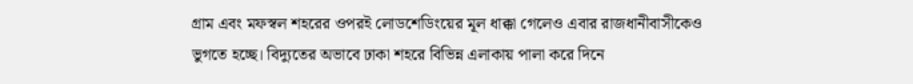গ্রাম এবং মফস্বল শহরের ওপরই লোডশেডিংয়ের মূল ধাক্কা গেলেও এবার রাজধানীবাসীকেও ভুগতে হচ্ছে। বিদ্যুতের অভাবে ঢাকা শহরে বিভিন্ন এলাকায় পালা করে দিনে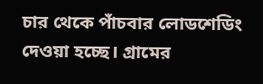চার থেকে পাঁচবার লোডশেডিং দেওয়া হচ্ছে। গ্রামের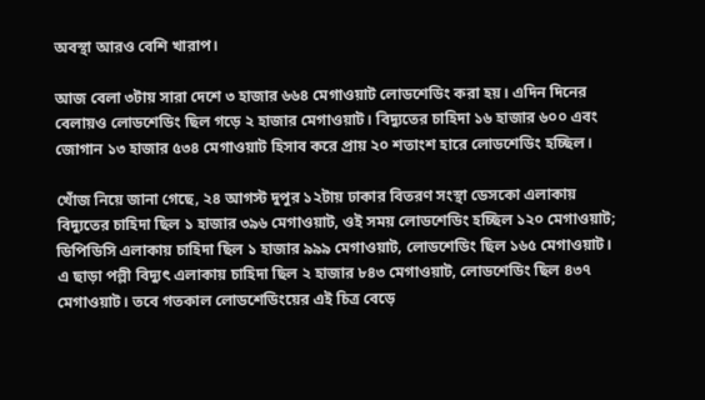অবস্থা আরও বেশি খারাপ।

আজ বেলা ৩টায় সারা দেশে ৩ হাজার ৬৬৪ মেগাওয়াট লোডশেডিং করা হয়। এদিন দিনের বেলায়ও লোডশেডিং ছিল গড়ে ২ হাজার মেগাওয়াট। বিদ্যুতের চাহিদা ১৬ হাজার ৬০০ এবং জোগান ১৩ হাজার ৫৩৪ মেগাওয়াট হিসাব করে প্রায় ২০ শতাংশ হারে লোডশেডিং হচ্ছিল।

খোঁজ নিয়ে জানা গেছে, ২৪ আগস্ট দুপুর ১২টায় ঢাকার বিতরণ সংস্থা ডেসকো এলাকায় বিদ্যুতের চাহিদা ছিল ১ হাজার ৩৯৬ মেগাওয়াট, ওই সময় লোডশেডিং হচ্ছিল ১২০ মেগাওয়াট; ডিপিডিসি এলাকায় চাহিদা ছিল ১ হাজার ৯৯৯ মেগাওয়াট, লোডশেডিং ছিল ১৬৫ মেগাওয়াট। এ ছাড়া পল্লী বিদ্যুৎ এলাকায় চাহিদা ছিল ২ হাজার ৮৪৩ মেগাওয়াট, লোডশেডিং ছিল ৪৩৭ মেগাওয়াট। তবে গতকাল লোডশেডিংয়ের এই চিত্র বেড়ে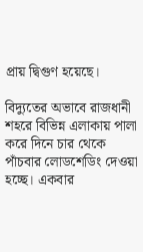প্রায় দ্বিগুণ হয়েছে।

বিদ্যুতের অভাবে রাজধানী শহরে বিভিন্ন এলাকায় পালা করে দিনে চার থেকে পাঁচবার লোডশেডিং দেওয়া হচ্ছে। একবার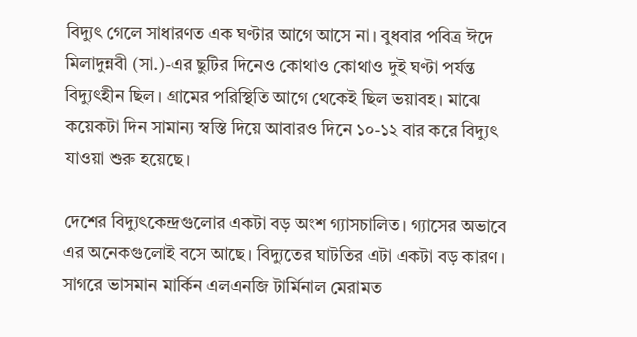বিদ্যুৎ গেলে সাধারণত এক ঘণ্টার আগে আসে না। বুধবার পবিত্র ঈদে মিলাদুন্নবী (সা.)-এর ছুটির দিনেও কোথাও কোথাও দুই ঘণ্টা পর্যন্ত বিদ্যুৎহীন ছিল। গ্রামের পরিস্থিতি আগে থেকেই ছিল ভয়াবহ। মাঝে কয়েকটা দিন সামান্য স্বস্তি দিয়ে আবারও দিনে ১০-১২ বার করে বিদ্যুৎ যাওয়া শুরু হয়েছে।

দেশের বিদ্যুৎকেন্দ্রগুলোর একটা বড় অংশ গ্যাসচালিত। গ্যাসের অভাবে এর অনেকগুলোই বসে আছে। বিদ্যুতের ঘাটতির এটা একটা বড় কারণ। সাগরে ভাসমান মার্কিন এলএনজি টার্মিনাল মেরামত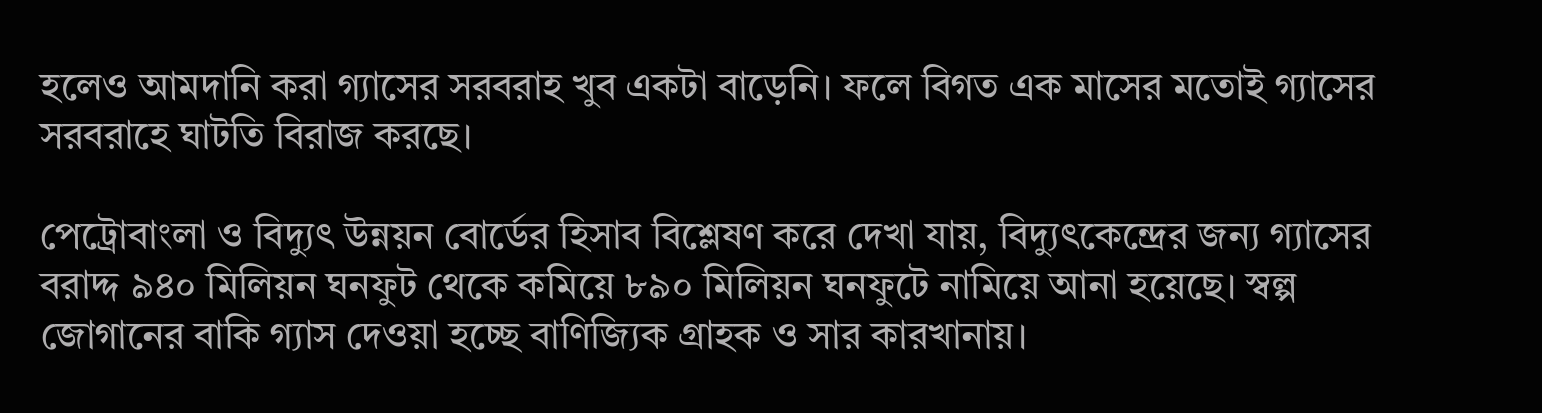হলেও আমদানি করা গ্যাসের সরবরাহ খুব একটা বাড়েনি। ফলে বিগত এক মাসের মতোই গ্যাসের সরবরাহে ঘাটতি বিরাজ করছে।

পেট্রোবাংলা ও বিদ্যুৎ উন্নয়ন বোর্ডের হিসাব বিশ্লেষণ করে দেখা যায়, বিদ্যুৎকেন্দ্রের জন্য গ্যাসের বরাদ্দ ৯৪০ মিলিয়ন ঘনফুট থেকে কমিয়ে ৮৯০ মিলিয়ন ঘনফুটে নামিয়ে আনা হয়েছে। স্বল্প জোগানের বাকি গ্যাস দেওয়া হচ্ছে বাণিজ্যিক গ্রাহক ও সার কারখানায়।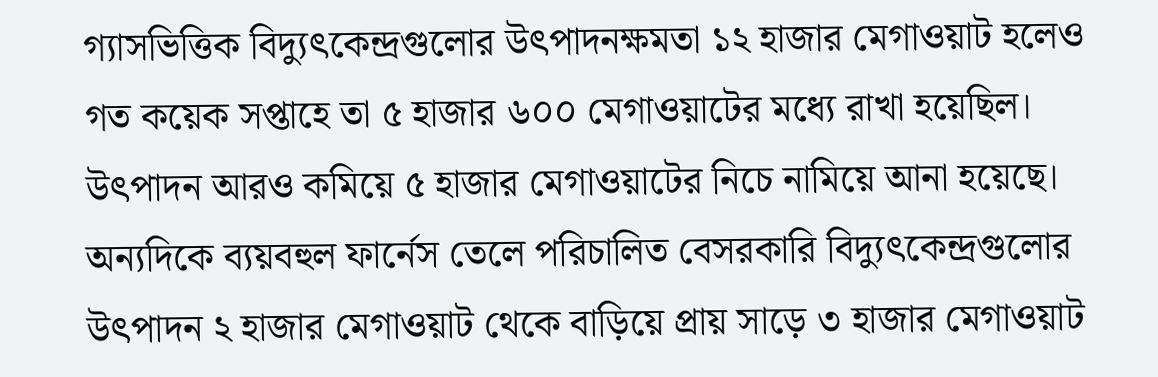গ্যাসভিত্তিক বিদ্যুৎকেন্দ্রগুলোর উৎপাদনক্ষমতা ১২ হাজার মেগাওয়াট হলেও গত কয়েক সপ্তাহে তা ৫ হাজার ৬০০ মেগাওয়াটের মধ্যে রাখা হয়েছিল। উৎপাদন আরও কমিয়ে ৫ হাজার মেগাওয়াটের নিচে নামিয়ে আনা হয়েছে। অন্যদিকে ব্যয়বহুল ফার্নেস তেলে পরিচালিত বেসরকারি বিদ্যুৎকেন্দ্রগুলোর উৎপাদন ২ হাজার মেগাওয়াট থেকে বাড়িয়ে প্রায় সাড়ে ৩ হাজার মেগাওয়াট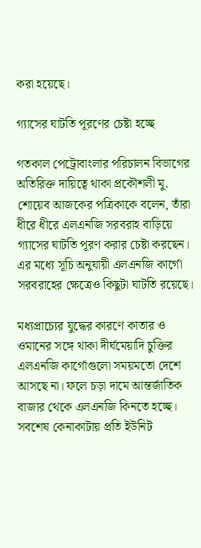করা হয়েছে।

গ্যাসের ঘাটতি পূরণের চেষ্টা হচ্ছে

গতকাল পেট্রোবাংলার পরিচালন বিভাগের অতিরিক্ত দায়িত্বে থাকা প্রকৌশলী মু. শোয়েব আজকের পত্রিকাকে বলেন, তাঁরা ধীরে ধীরে এলএনজি সরবরাহ বাড়িয়ে গ্যাসের ঘাটতি পূরণ করার চেষ্টা করছেন। এর মধ্যে সূচি অনুযায়ী এলএনজি কার্গো সরবরাহের ক্ষেত্রেও কিছুটা ঘাটতি রয়েছে।

মধ্যপ্রাচ্যের যুদ্ধের কারণে কাতার ও ওমানের সঙ্গে থাকা দীর্ঘমেয়াদি চুক্তির এলএনজি কার্গোগুলো সময়মতো দেশে আসছে না। ফলে চড়া দামে আন্তর্জাতিক বাজার থেকে এলএনজি কিনতে হচ্ছে। সবশেষ কেনাকাটায় প্রতি ইউনিট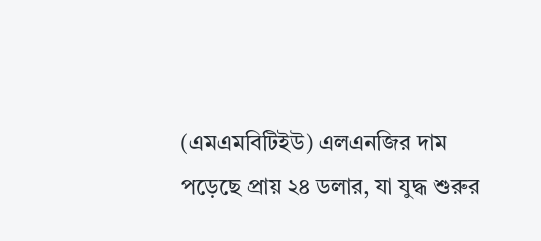(এমএমবিটিইউ) এলএনজির দাম পড়েছে প্রায় ২৪ ডলার, যা যুদ্ধ শুরুর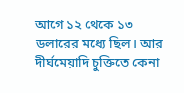আগে ১২ থেকে ১৩ ডলারের মধ্যে ছিল। আর দীর্ঘমেয়াদি চুক্তিতে কেনা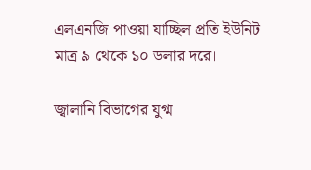এলএনজি পাওয়া যাচ্ছিল প্রতি ইউনিট মাত্র ৯ থেকে ১০ ডলার দরে।

জ্বালানি বিভাগের যুগ্ম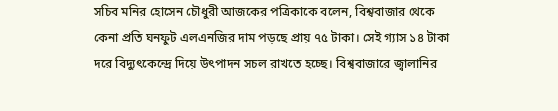সচিব মনির হোসেন চৌধুরী আজকের পত্রিকাকে বলেন, বিশ্ববাজার থেকে কেনা প্রতি ঘনফুট এলএনজির দাম পড়ছে প্রায় ৭৫ টাকা। সেই গ্যাস ১৪ টাকা দরে বিদ্যুৎকেন্দ্রে দিয়ে উৎপাদন সচল রাখতে হচ্ছে। বিশ্ববাজারে জ্বালানির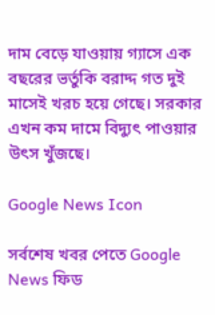দাম বেড়ে যাওয়ায় গ্যাসে এক বছরের ভর্তুকি বরাদ্দ গত দুই মাসেই খরচ হয়ে গেছে। সরকার এখন কম দামে বিদ্যুৎ পাওয়ার উৎস খুঁজছে।

Google News Icon

সর্বশেষ খবর পেতে Google News ফিড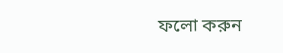ফলো করুন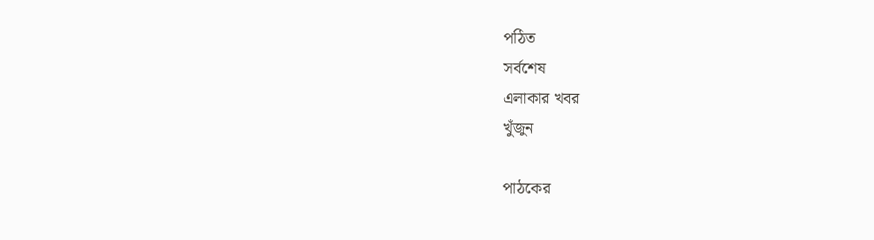পঠিত
সর্বশেষ
এলাকার খবর
খুঁজুন

পাঠকের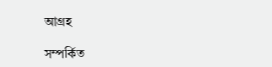আগ্রহ

সম্পর্কিত